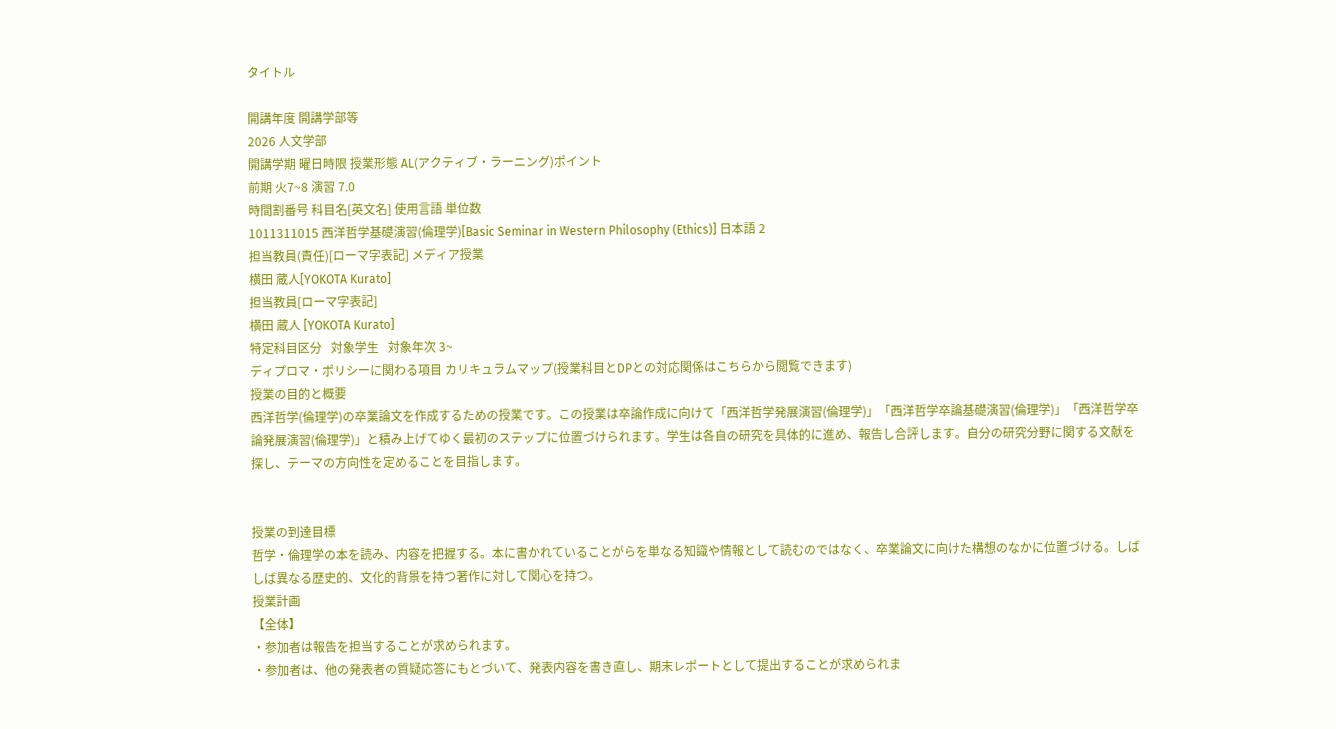タイトル

開講年度 開講学部等
2026 人文学部
開講学期 曜日時限 授業形態 AL(アクティブ・ラーニング)ポイント
前期 火7~8 演習 7.0
時間割番号 科目名[英文名] 使用言語 単位数
1011311015 西洋哲学基礎演習(倫理学)[Basic Seminar in Western Philosophy (Ethics)] 日本語 2
担当教員(責任)[ローマ字表記] メディア授業
横田 蔵人[YOKOTA Kurato]
担当教員[ローマ字表記]
横田 蔵人 [YOKOTA Kurato]
特定科目区分   対象学生   対象年次 3~
ディプロマ・ポリシーに関わる項目 カリキュラムマップ(授業科目とDPとの対応関係はこちらから閲覧できます)
授業の目的と概要
西洋哲学(倫理学)の卒業論文を作成するための授業です。この授業は卒論作成に向けて「西洋哲学発展演習(倫理学)」「西洋哲学卒論基礎演習(倫理学)」「西洋哲学卒論発展演習(倫理学)」と積み上げてゆく最初のステップに位置づけられます。学生は各自の研究を具体的に進め、報告し合評します。自分の研究分野に関する文献を探し、テーマの方向性を定めることを目指します。


授業の到達目標
哲学・倫理学の本を読み、内容を把握する。本に書かれていることがらを単なる知識や情報として読むのではなく、卒業論文に向けた構想のなかに位置づける。しばしば異なる歴史的、文化的背景を持つ著作に対して関心を持つ。
授業計画
【全体】
・参加者は報告を担当することが求められます。
・参加者は、他の発表者の質疑応答にもとづいて、発表内容を書き直し、期末レポートとして提出することが求められま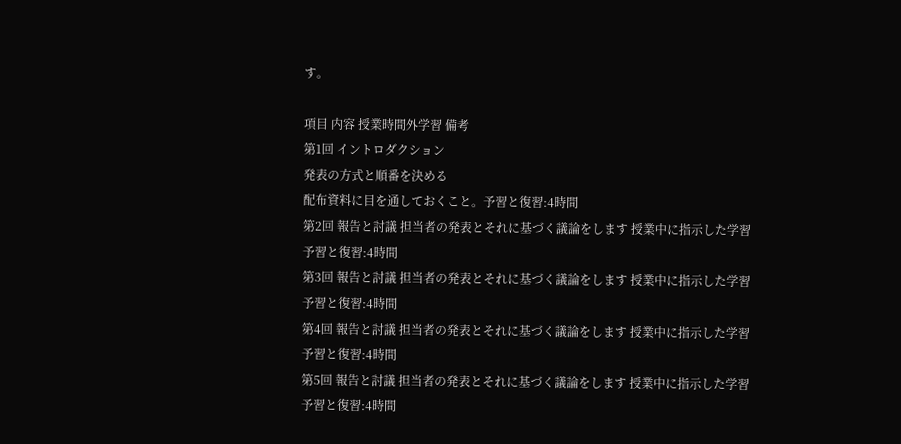す。

項目 内容 授業時間外学習 備考
第1回 イントロダクション
発表の方式と順番を決める
配布資料に目を通しておくこと。予習と復習:4時間
第2回 報告と討議 担当者の発表とそれに基づく議論をします 授業中に指示した学習
予習と復習:4時間
第3回 報告と討議 担当者の発表とそれに基づく議論をします 授業中に指示した学習
予習と復習:4時間
第4回 報告と討議 担当者の発表とそれに基づく議論をします 授業中に指示した学習
予習と復習:4時間
第5回 報告と討議 担当者の発表とそれに基づく議論をします 授業中に指示した学習
予習と復習:4時間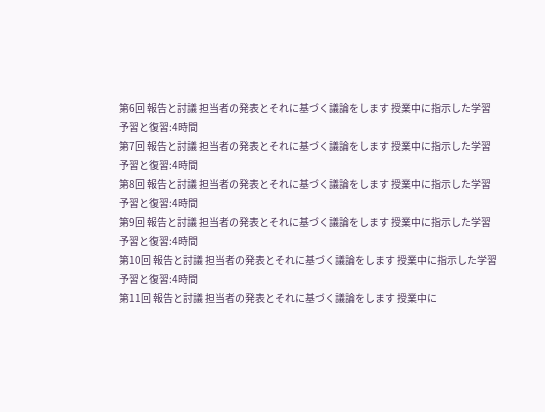第6回 報告と討議 担当者の発表とそれに基づく議論をします 授業中に指示した学習
予習と復習:4時間
第7回 報告と討議 担当者の発表とそれに基づく議論をします 授業中に指示した学習
予習と復習:4時間
第8回 報告と討議 担当者の発表とそれに基づく議論をします 授業中に指示した学習
予習と復習:4時間
第9回 報告と討議 担当者の発表とそれに基づく議論をします 授業中に指示した学習
予習と復習:4時間
第10回 報告と討議 担当者の発表とそれに基づく議論をします 授業中に指示した学習
予習と復習:4時間
第11回 報告と討議 担当者の発表とそれに基づく議論をします 授業中に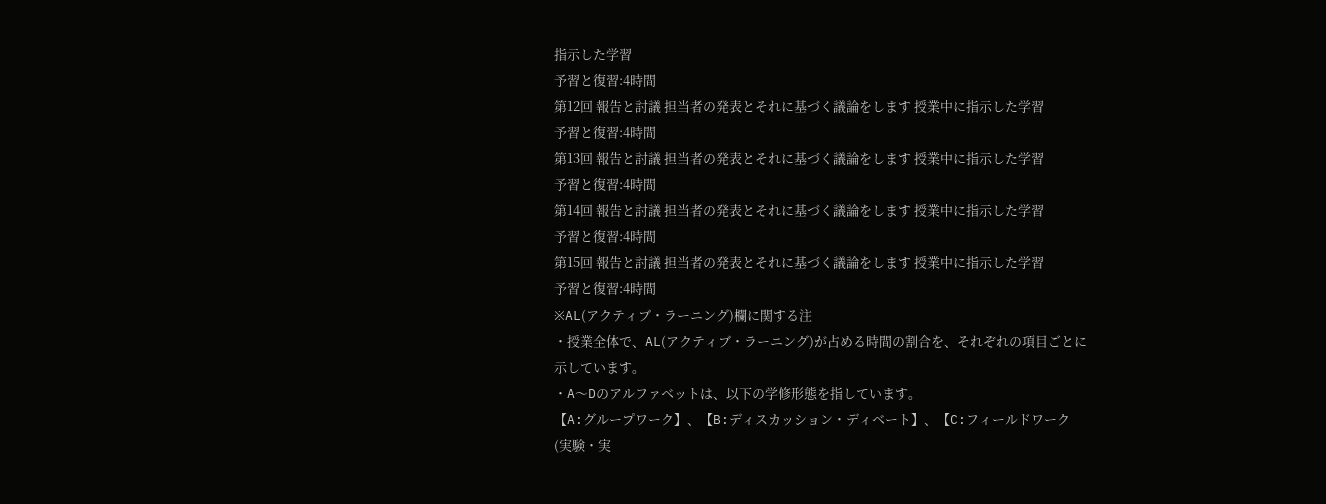指示した学習
予習と復習:4時間
第12回 報告と討議 担当者の発表とそれに基づく議論をします 授業中に指示した学習
予習と復習:4時間
第13回 報告と討議 担当者の発表とそれに基づく議論をします 授業中に指示した学習
予習と復習:4時間
第14回 報告と討議 担当者の発表とそれに基づく議論をします 授業中に指示した学習
予習と復習:4時間
第15回 報告と討議 担当者の発表とそれに基づく議論をします 授業中に指示した学習
予習と復習:4時間
※AL(アクティブ・ラーニング)欄に関する注
・授業全体で、AL(アクティブ・ラーニング)が占める時間の割合を、それぞれの項目ごとに示しています。
・A〜Dのアルファベットは、以下の学修形態を指しています。
【A:グループワーク】、【B:ディスカッション・ディベート】、【C:フィールドワーク(実験・実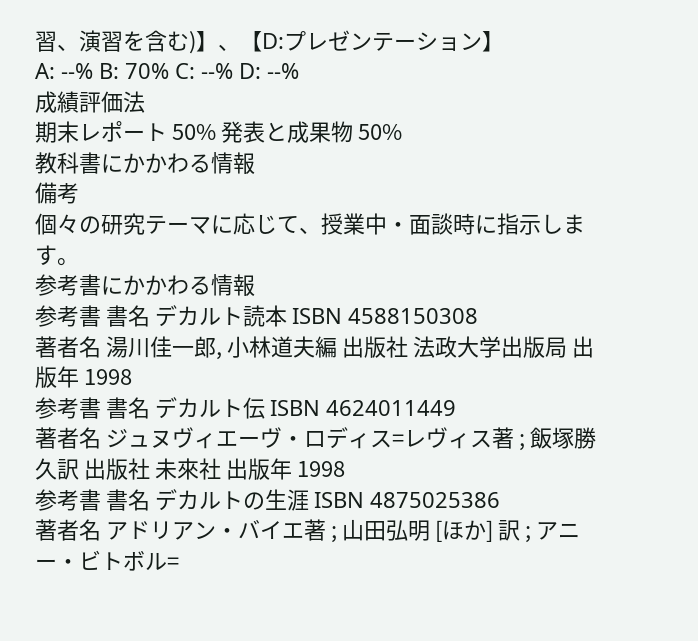習、演習を含む)】、【D:プレゼンテーション】
A: --% B: 70% C: --% D: --%
成績評価法
期末レポート 50% 発表と成果物 50%
教科書にかかわる情報
備考
個々の研究テーマに応じて、授業中・面談時に指示します。
参考書にかかわる情報
参考書 書名 デカルト読本 ISBN 4588150308
著者名 湯川佳一郎, 小林道夫編 出版社 法政大学出版局 出版年 1998
参考書 書名 デカルト伝 ISBN 4624011449
著者名 ジュヌヴィエーヴ・ロディス=レヴィス著 ; 飯塚勝久訳 出版社 未來社 出版年 1998
参考書 書名 デカルトの生涯 ISBN 4875025386
著者名 アドリアン・バイエ著 ; 山田弘明 [ほか] 訳 ; アニー・ビトボル=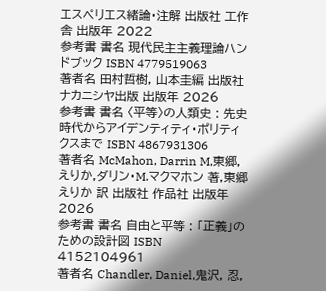エスペリエス緒論・注解 出版社 工作舎 出版年 2022
参考書 書名 現代民主主義理論ハンドブック ISBN 4779519063
著者名 田村哲樹, 山本圭編 出版社 ナカニシヤ出版 出版年 2026
参考書 書名 〈平等〉の人類史 : 先史時代からアイデンティティ・ポリティクスまで ISBN 4867931306
著者名 McMahon, Darrin M,東郷, えりか,ダリン・M.マクマホン 著,東郷えりか 訳 出版社 作品社 出版年 2026
参考書 書名 自由と平等 : 「正義」のための設計図 ISBN 4152104961
著者名 Chandler, Daniel,鬼沢, 忍,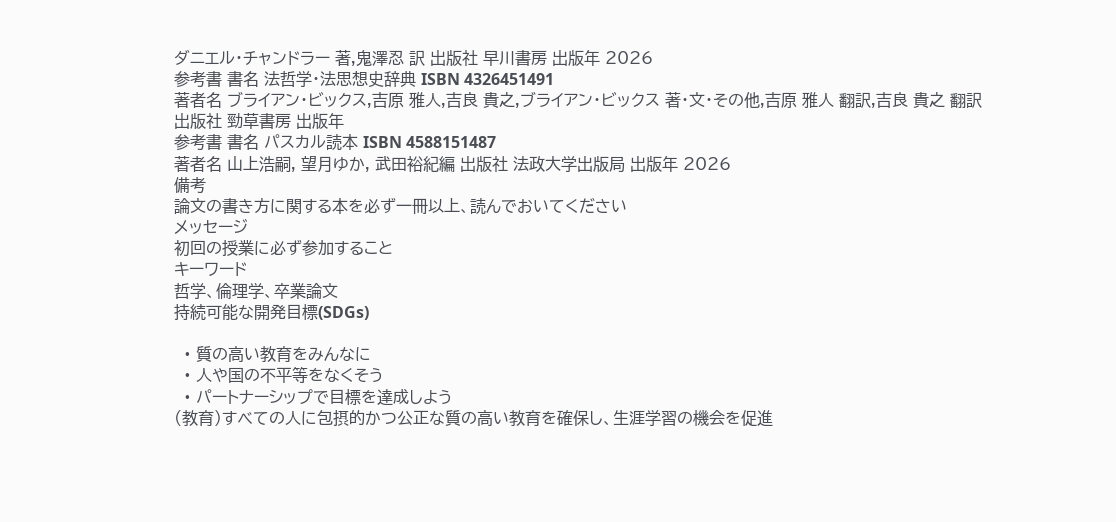ダニエル・チャンドラー 著,鬼澤忍 訳 出版社 早川書房 出版年 2026
参考書 書名 法哲学・法思想史辞典 ISBN 4326451491
著者名 ブライアン・ビックス,吉原 雅人,吉良 貴之,ブライアン・ビックス 著・文・その他,吉原 雅人 翻訳,吉良 貴之 翻訳 出版社 勁草書房 出版年
参考書 書名 パスカル読本 ISBN 4588151487
著者名 山上浩嗣, 望月ゆか, 武田裕紀編 出版社 法政大学出版局 出版年 2026
備考
論文の書き方に関する本を必ず一冊以上、読んでおいてください
メッセージ
初回の授業に必ず参加すること
キーワード
哲学、倫理学、卒業論文
持続可能な開発目標(SDGs)

  • 質の高い教育をみんなに
  • 人や国の不平等をなくそう
  • パートナーシップで目標を達成しよう
(教育)すべての人に包摂的かつ公正な質の高い教育を確保し、生涯学習の機会を促進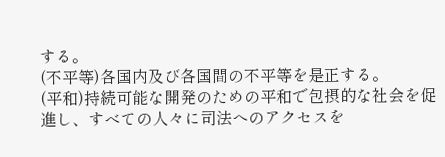する。
(不平等)各国内及び各国間の不平等を是正する。
(平和)持続可能な開発のための平和で包摂的な社会を促進し、すべての人々に司法へのアクセスを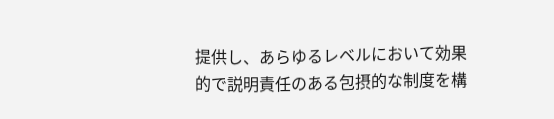提供し、あらゆるレベルにおいて効果的で説明責任のある包摂的な制度を構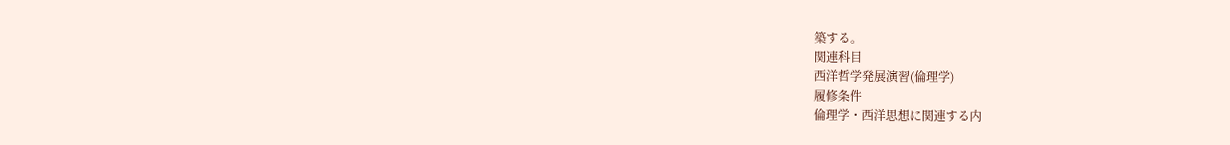築する。
関連科目
西洋哲学発展演習(倫理学)
履修条件
倫理学・西洋思想に関連する内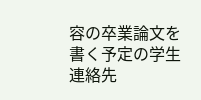容の卒業論文を書く予定の学生
連絡先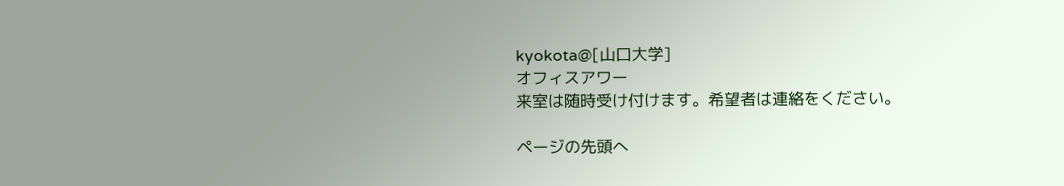kyokota@[山口大学]
オフィスアワー
来室は随時受け付けます。希望者は連絡をください。

ページの先頭へ